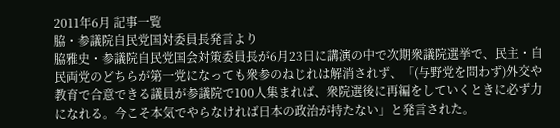2011年6月 記事一覧
脇・参議院自民党国対委員長発言より
脇雅史・参議院自民党国会対策委員長が6月23日に講演の中で次期衆議院選挙で、民主・自民両党のどちらが第一党になっても衆参のねじれは解消されず、「(与野党を問わず)外交や教育で合意できる議員が参議院で100人集まれば、衆院選後に再編をしていくときに必ず力になれる。今こそ本気でやらなければ日本の政治が持たない」と発言された。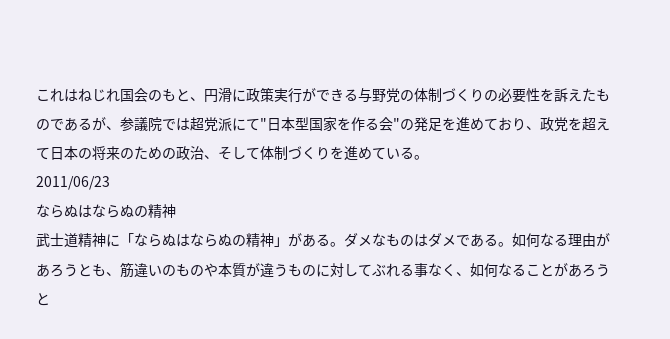これはねじれ国会のもと、円滑に政策実行ができる与野党の体制づくりの必要性を訴えたものであるが、参議院では超党派にて"日本型国家を作る会"の発足を進めており、政党を超えて日本の将来のための政治、そして体制づくりを進めている。
2011/06/23
ならぬはならぬの精神
武士道精神に「ならぬはならぬの精神」がある。ダメなものはダメである。如何なる理由があろうとも、筋違いのものや本質が違うものに対してぶれる事なく、如何なることがあろうと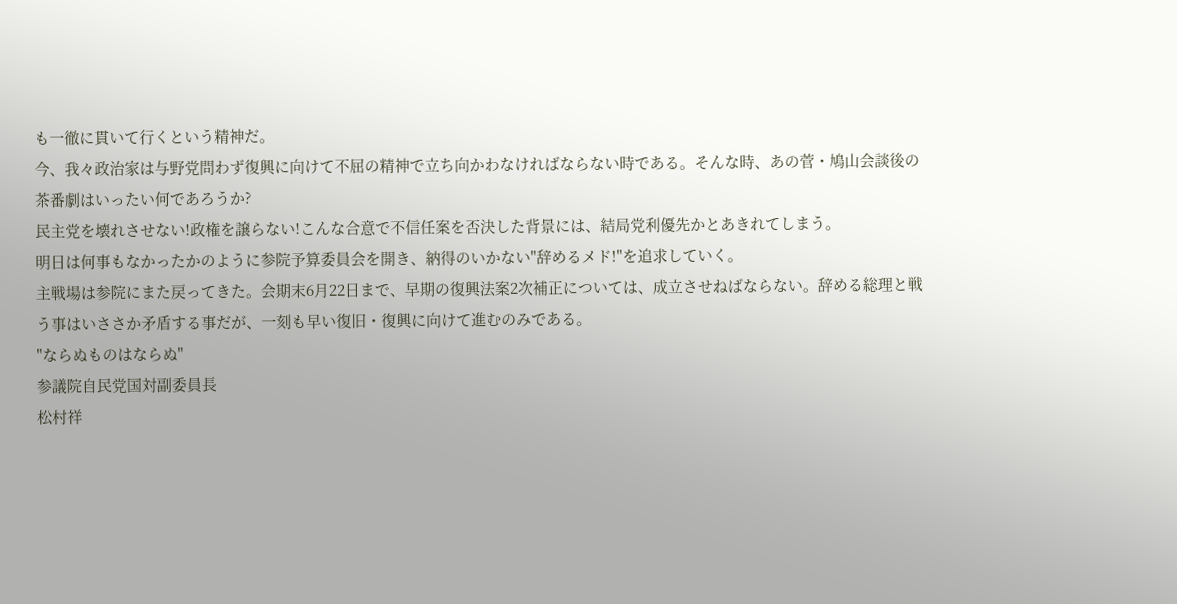も一徹に貫いて行くという精神だ。
今、我々政治家は与野党問わず復興に向けて不屈の精神で立ち向かわなければならない時である。そんな時、あの菅・鳩山会談後の茶番劇はいったい何であろうか?
民主党を壊れさせない!政権を譲らない!こんな合意で不信任案を否決した背景には、結局党利優先かとあきれてしまう。
明日は何事もなかったかのように参院予算委員会を開き、納得のいかない"辞めるメド!"を追求していく。
主戦場は参院にまた戻ってきた。会期末6月22日まで、早期の復興法案2次補正については、成立させねばならない。辞める総理と戦う事はいささか矛盾する事だが、一刻も早い復旧・復興に向けて進むのみである。
"ならぬものはならぬ"
参議院自民党国対副委員長
松村祥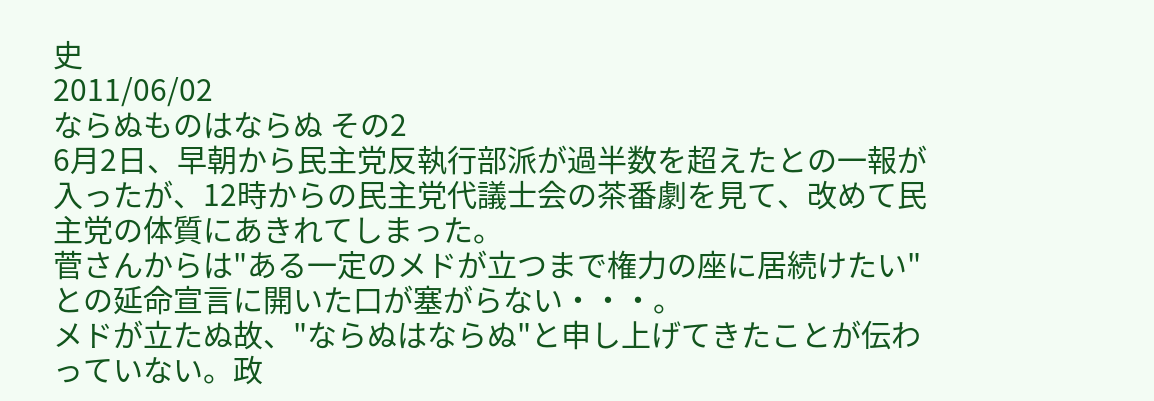史
2011/06/02
ならぬものはならぬ その2
6月2日、早朝から民主党反執行部派が過半数を超えたとの一報が入ったが、12時からの民主党代議士会の茶番劇を見て、改めて民主党の体質にあきれてしまった。
菅さんからは"ある一定のメドが立つまで権力の座に居続けたい"との延命宣言に開いた口が塞がらない・・・。
メドが立たぬ故、"ならぬはならぬ"と申し上げてきたことが伝わっていない。政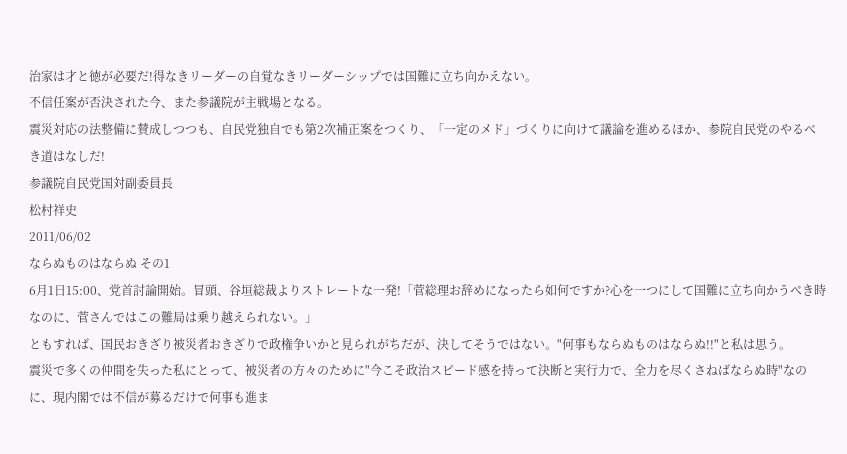治家は才と徳が必要だ!得なきリーダーの自覚なきリーダーシップでは国難に立ち向かえない。
不信任案が否決された今、また参議院が主戦場となる。
震災対応の法整備に賛成しつつも、自民党独自でも第2次補正案をつくり、「一定のメド」づくりに向けて議論を進めるほか、参院自民党のやるべき道はなしだ!
参議院自民党国対副委員長
松村祥史
2011/06/02
ならぬものはならぬ その1
6月1日15:00、党首討論開始。冒頭、谷垣総裁よりストレートな一発!「菅総理お辞めになったら如何ですか?心を一つにして国難に立ち向かうべき時なのに、菅さんではこの難局は乗り越えられない。」
ともすれば、国民おきざり被災者おきざりで政権争いかと見られがちだが、決してそうではない。"何事もならぬものはならぬ!!"と私は思う。
震災で多くの仲間を失った私にとって、被災者の方々のために"今こそ政治スピード感を持って決断と実行力で、全力を尽くさねばならぬ時"なのに、現内閣では不信が募るだけで何事も進ま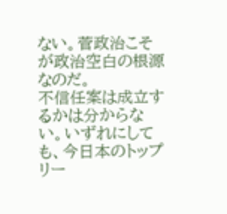ない。菅政治こそが政治空白の根源なのだ。
不信任案は成立するかは分からない。いずれにしても、今日本のトップリー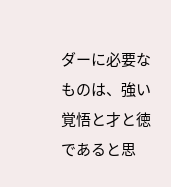ダーに必要なものは、強い覚悟と才と徳であると思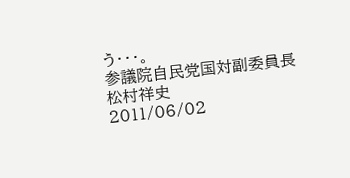う・・・。
参議院自民党国対副委員長
松村祥史
2011/06/02